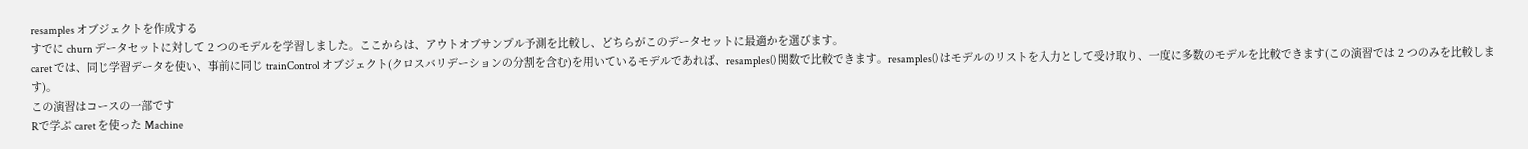resamples オブジェクトを作成する
すでに churn データセットに対して 2 つのモデルを学習しました。ここからは、アウトオブサンプル予測を比較し、どちらがこのデータセットに最適かを選びます。
caret では、同じ学習データを使い、事前に同じ trainControl オブジェクト(クロスバリデーションの分割を含む)を用いているモデルであれば、resamples() 関数で比較できます。resamples() はモデルのリストを入力として受け取り、一度に多数のモデルを比較できます(この演習では 2 つのみを比較します)。
この演習はコースの一部です
Rで学ぶ caret を使った Machine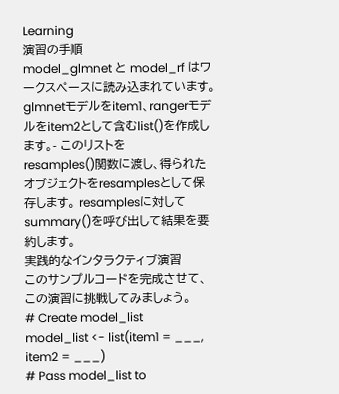Learning
演習の手順
model_glmnet と model_rf はワークスペースに読み込まれています。
glmnetモデルをitem1、rangerモデルをitem2として含むlist()を作成します。- このリストを
resamples()関数に渡し、得られたオブジェクトをresamplesとして保存します。 resamplesに対してsummary()を呼び出して結果を要約します。
実践的なインタラクティブ演習
このサンプルコードを完成させて、この演習に挑戦してみましょう。
# Create model_list
model_list <- list(item1 = ___, item2 = ___)
# Pass model_list to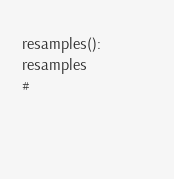resamples(): resamples
#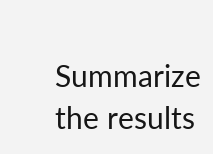Summarize the results